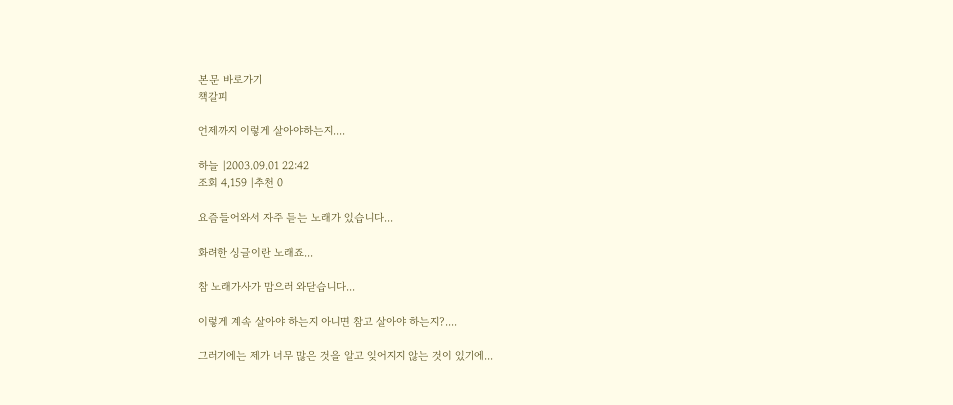본문 바로가기
책갈피

언제까지 이렇게 살아야하는지....

하늘 |2003.09.01 22:42
조회 4,159 |추천 0

요즘들어와서 자주 듣는 노래가 있습니다...

화려한 싱글이란 노래죠...

참 노래가사가 맘으러 와닫습니다...

이렇게 계속 살아야 하는지 아니면 참고 살아야 하는지?....

그러기에는 제가 너무 많은 것을 알고 잊어지지 않는 것이 있기에...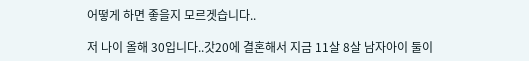어떻게 하면 좋을지 모르겟습니다..

저 나이 올해 30입니다..갓20에 결혼해서 지금 11살 8살 남자아이 둘이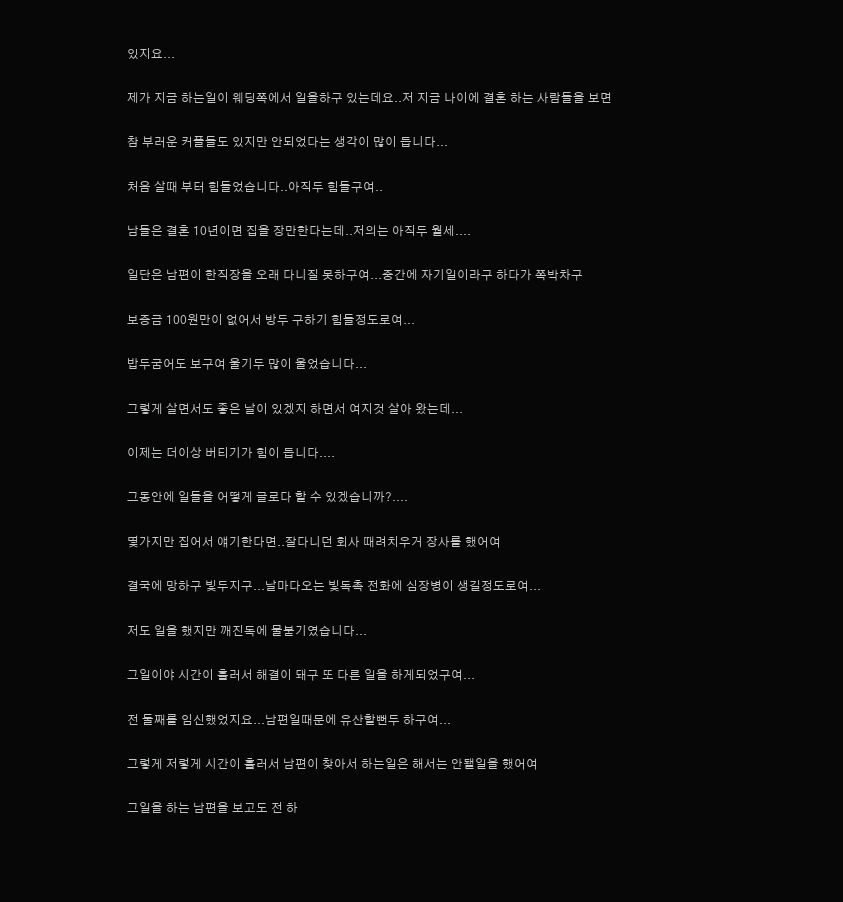있지요...

제가 지금 하는일이 웨딩쪽에서 일을하구 있는데요..저 지금 나이에 결혼 하는 사람들을 보면

참 부러운 커플들도 있지만 안되었다는 생각이 많이 듭니다...

처음 살때 부터 힘들었습니다..아직두 힘들구여..

남들은 결혼 10년이면 집을 장만한다는데..저의는 아직두 월세....

일단은 남편이 한직장을 오래 다니질 못하구여...중간에 자기일이라구 하다가 쪽박차구

보증금 100원만이 없어서 방두 구하기 힘들정도로여...

밥두굼어도 보구여 울기두 많이 울었습니다...

그렇게 살면서도 좋은 날이 있겠지 하면서 여지것 살아 왔는데...

이제는 더이상 버티기가 힘이 듭니다....

그동안에 일들을 어떻게 글로다 할 수 있겠습니까?....

몇가지만 집어서 얘기한다면..잘다니던 회사 때려치우거 장사를 했어여

결국에 망하구 빛두지구...날마다오는 빛독촉 전화에 심장병이 생길정도로여...

저도 일을 했지만 깨진독에 물붇기였습니다...

그일이야 시간이 흘러서 해결이 돼구 또 다른 일을 하게되었구여...

전 둘째를 임신했었지요...남편일때문에 유산할뻔두 하구여...

그렇게 저렇게 시간이 흘러서 남편이 찾아서 하는일은 해서는 안됄일을 했어여

그일을 하는 남편을 보고도 전 하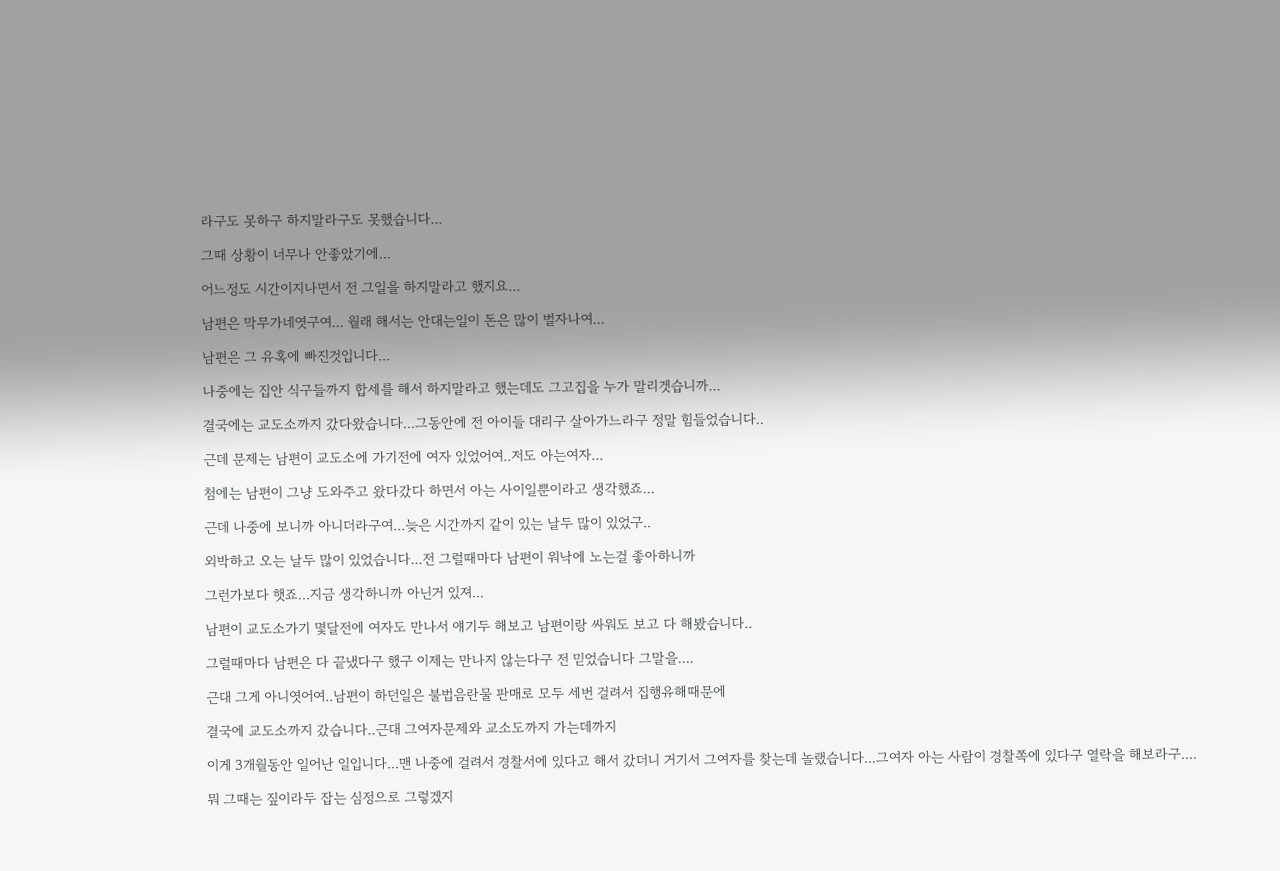라구도 못하구 하지말라구도 못했습니다...

그때 상황이 너무나 안좋았기에...

어느정도 시간이지나면서 전 그일을 하지말라고 했지요...

남편은 막무가네엿구여... 월래 해서는 안대는일이 돈은 많이 벌자나여...

남편은 그 유혹에 빠진것입니다...

나중에는 집안 식구들까지 합세를 해서 하지말라고 했는데도 그고집을 누가 말리겟습니까...

결국에는 교도소까지 갔다왔습니다...그동안에 전 아이들 대리구 살아가느라구 정말 힘들었습니다..

근데 문제는 남편이 교도소에 가기전에 여자 있었어여..저도 아는여자...

첨에는 남편이 그냥 도와주고 왔다갔다 하면서 아는 사이일뿐이라고 생각했죠...

근데 나중에 보니까 아니더라구여...늦은 시간까지 같이 있는 날두 많이 있었구..

외박하고 오는 날두 많이 있었습니다...전 그럴때마다 남편이 워낙에 노는걸 좋아하니까

그런가보다 햇죠...지금 생각하니까 아닌거 있져...

남편이 교도소가기 몇달전에 여자도 만나서 얘기두 해보고 남편이랑 싸워도 보고 다 해봤습니다..

그럴때마다 남편은 다 끝냈다구 했구 이제는 만나지 않는다구 전 믿었습니다 그말을....

근대 그게 아니엿어여..남편이 하던일은 불법음란물 판매로 모두 세번 걸려서 집행유해때문에

결국에 교도소까지 갔습니다..근대 그여자문제와 교소도까지 가는데까지

이게 3개월동안 일어난 일입니다...맨 나중에 걸려서 경찰서에 있다고 해서 갔더니 거기서 그여자를 찾는데 놀랬습니다...그여자 아는 사람이 경찰쪽에 있다구 열락을 해보라구....

뭐 그때는 짚이라두 잡는 심정으로 그렇겠지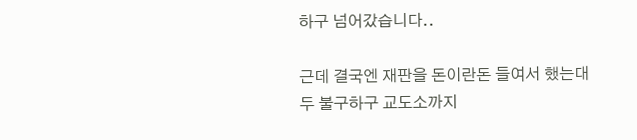하구 넘어갔습니다..

근데 결국엔 재판을 돈이란돈 들여서 했는대두 불구하구 교도소까지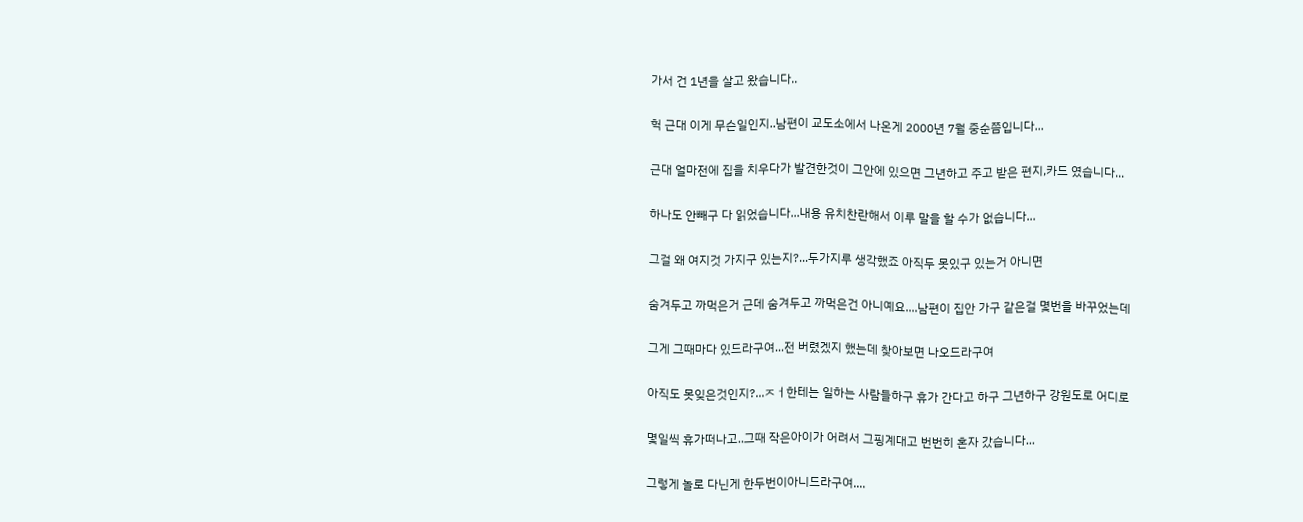가서 건 1년을 살고 왔습니다..

헉 근대 이게 무슨일인지..남편이 교도소에서 나온게 2000년 7월 중순쯤입니다...

근대 얼마전에 집을 치우다가 발견한것이 그안에 있으면 그년하고 주고 받은 편지,카드 였습니다...

하나도 안빼구 다 읽었습니다...내용 유치찬란해서 이루 말을 할 수가 없습니다...

그걸 왜 여지것 가지구 있는지?...두가지루 생각했죠 아직두 못있구 있는거 아니면

숨겨두고 까먹은거 근데 숨겨두고 까먹은건 아니예요....남편이 집안 가구 같은걸 몇번을 바꾸었는데

그게 그때마다 있드라구여...전 버렸겠지 했는데 찾아보면 나오드라구여

아직도 못잊은것인지?...ㅈㅓ한테는 일하는 사람들하구 휴가 간다고 하구 그년하구 강원도로 어디로

몇일씩 휴가떠나고..그때 작은아이가 어려서 그핑계대고 번번히 혼자 갔습니다...

그렇게 놀로 다닌게 한두번이아니드라구여....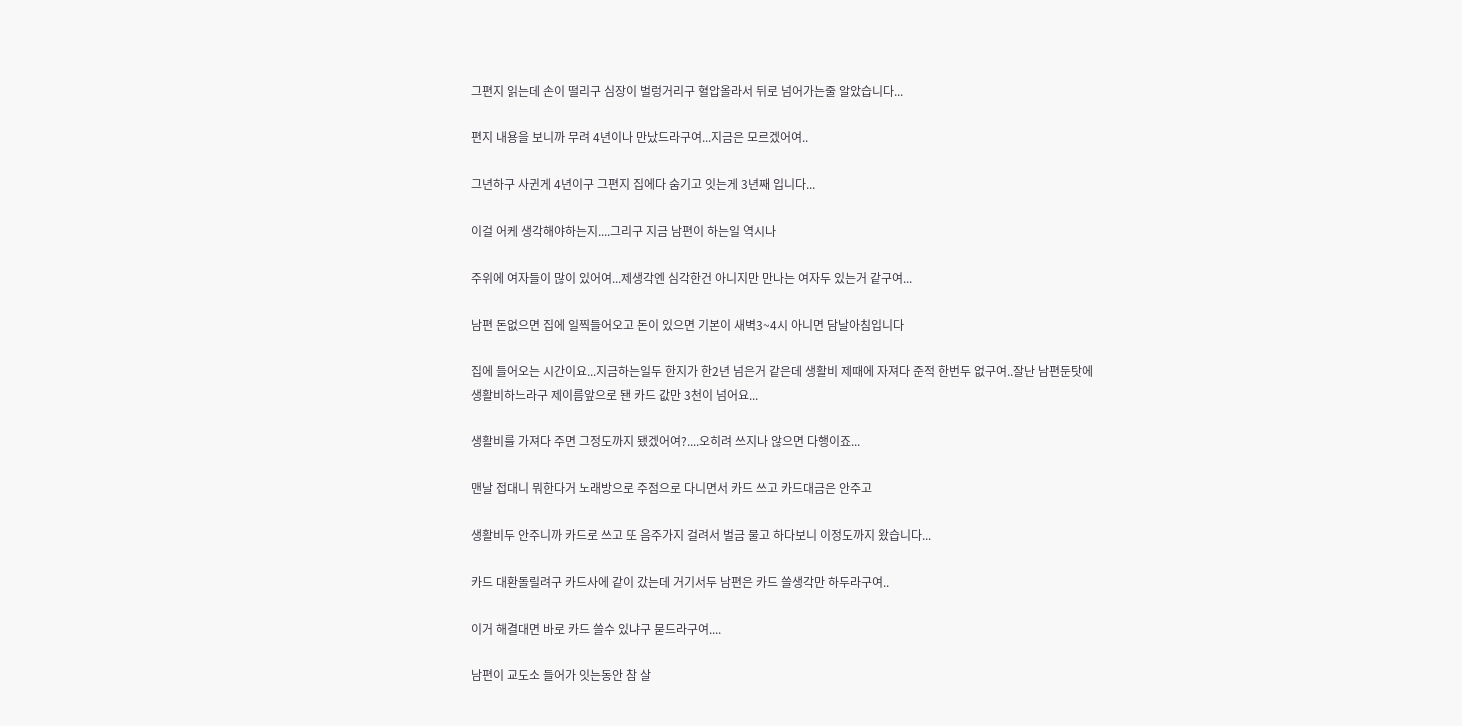그편지 읽는데 손이 떨리구 심장이 벌렁거리구 혈압올라서 뒤로 넘어가는줄 알았습니다...

편지 내용을 보니까 무려 4년이나 만났드라구여...지금은 모르겠어여..

그년하구 사귄게 4년이구 그편지 집에다 숨기고 잇는게 3년째 입니다...

이걸 어케 생각해야하는지....그리구 지금 남편이 하는일 역시나

주위에 여자들이 많이 있어여...제생각엔 심각한건 아니지만 만나는 여자두 있는거 같구여...

남편 돈없으면 집에 일찍들어오고 돈이 있으면 기본이 새벽3~4시 아니면 담날아침입니다

집에 들어오는 시간이요...지금하는일두 한지가 한2년 넘은거 같은데 생활비 제때에 자져다 준적 한번두 없구여..잘난 남편둔탓에 생활비하느라구 제이름앞으로 됀 카드 값만 3천이 넘어요...

생활비를 가져다 주면 그정도까지 됐겠어여?....오히려 쓰지나 않으면 다행이죠...

맨날 접대니 뭐한다거 노래방으로 주점으로 다니면서 카드 쓰고 카드대금은 안주고

생활비두 안주니까 카드로 쓰고 또 음주가지 걸려서 벌금 물고 하다보니 이정도까지 왔습니다...

카드 대환돌릴려구 카드사에 같이 갔는데 거기서두 남편은 카드 쓸생각만 하두라구여..

이거 해결대면 바로 카드 쓸수 있냐구 묻드라구여....

남편이 교도소 들어가 잇는동안 참 살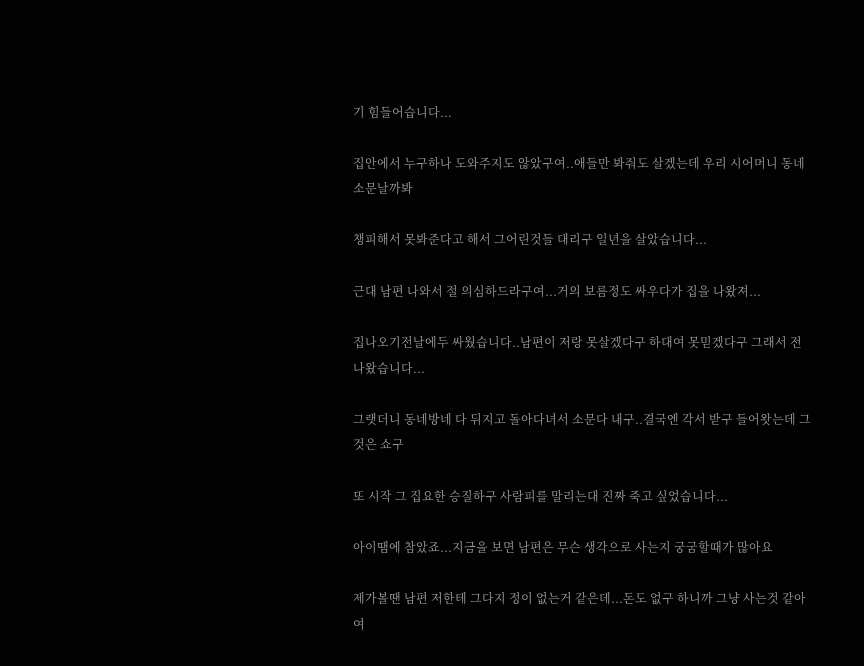기 힘들어습니다...

집안에서 누구하나 도와주지도 않았구여..애들만 봐줘도 살겠는데 우리 시어머니 동네 소문날까봐

챙피해서 못봐준다고 해서 그어린것들 대리구 일년을 살았습니다...

근대 남편 나와서 절 의심하드라구여...거의 보름정도 싸우다가 집을 나왔져...

집나오기전날에두 싸웠습니다..남편이 저랑 못살겠다구 하대여 못믿겠다구 그래서 전 나왔습니다...

그랫더니 동네방네 다 뒤지고 돌아다녀서 소문다 내구..결국엔 각서 받구 들어왓는데 그것은 쇼구

또 시작 그 집요한 승질하구 사람피를 말리는대 진짜 죽고 싶었습니다...

아이땜에 참았죠...지금을 보면 남편은 무슨 생각으로 사는지 궁굼할때가 많아요

제가볼땐 남편 저한테 그다지 정이 없는거 같은데...돈도 없구 하니까 그냥 사는것 같아여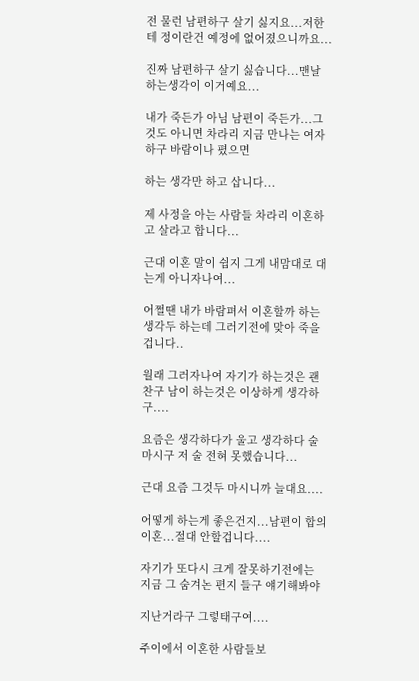전 물런 남편하구 살기 싫지요...저한테 정이란건 예정에 없어졌으니까요...

진짜 남편하구 살기 싫습니다...맨날 하는생각이 이거예요...

내가 죽든가 아님 남편이 죽든가...그것도 아니면 차라리 지금 만나는 여자하구 바람이나 폈으면

하는 생각만 하고 삽니다...

제 사정을 아는 사람들 차라리 이혼하고 살라고 합니다...

근대 이혼 말이 쉽지 그게 내맘대로 대는게 아니자나여...

어쩔땐 내가 바람펴서 이혼할까 하는 생각두 하는데 그러기전에 맞아 죽을겁니다..

월래 그러자나여 자기가 하는것은 괜찬구 남이 하는것은 이상하게 생각하구....

요즘은 생각하다가 울고 생각하다 술마시구 저 술 전혀 못했습니다...

근대 요즘 그것두 마시니까 늘대요....

어떻게 하는게 좋은건지...남편이 합의이혼...절대 안할겁니다....

자기가 또다시 크게 잘못하기전에는 지금 그 숨겨논 편지 들구 얘기해봐야

지난거라구 그렇태구여....

주이에서 이혼한 사람들보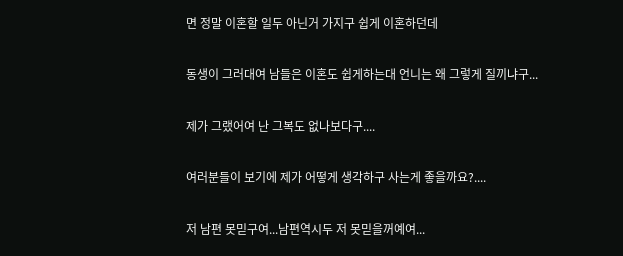면 정말 이혼할 일두 아닌거 가지구 쉽게 이혼하던데

동생이 그러대여 남들은 이혼도 쉽게하는대 언니는 왜 그렇게 질끼냐구...

제가 그랬어여 난 그복도 없나보다구....

여러분들이 보기에 제가 어떻게 생각하구 사는게 좋을까요?....

저 남편 못믿구여...남편역시두 저 못믿을꺼예여...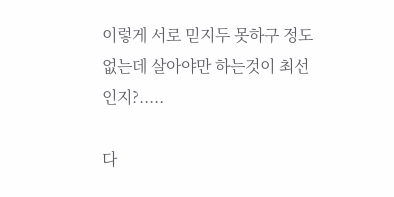이렇게 서로 믿지두 못하구 정도 없는데 살아야만 하는것이 최선인지?.....

다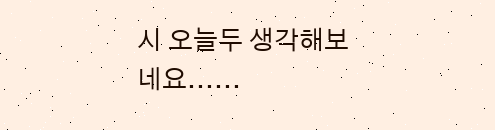시 오늘두 생각해보네요......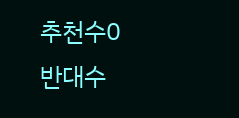추천수0
반대수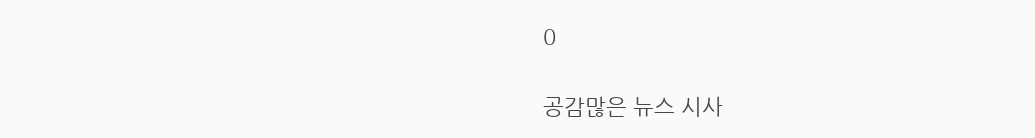0

공감많은 뉴스 시사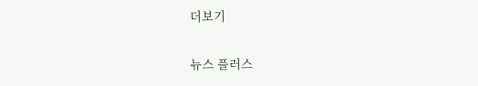더보기

뉴스 플러스